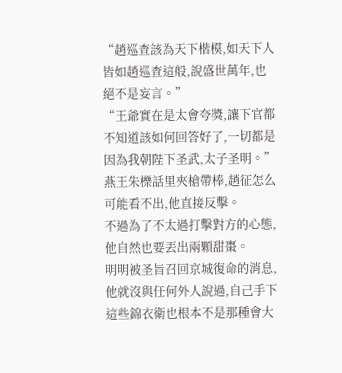“趙巡查該為天下楷模,如天下人皆如趙巡查這般,說盛世萬年,也絕不是妄言。”
“王爺實在是太會夸獎,讓下官都不知道該如何回答好了,一切都是因為我朝陛下圣武,太子圣明。”
燕王朱櫟話里夾槍帶棒,趙征怎么可能看不出,他直接反擊。
不過為了不太過打擊對方的心態,他自然也要丟出兩顆甜棗。
明明被圣旨召回京城復命的消息,他就沒與任何外人說過,自己手下這些錦衣衛也根本不是那種會大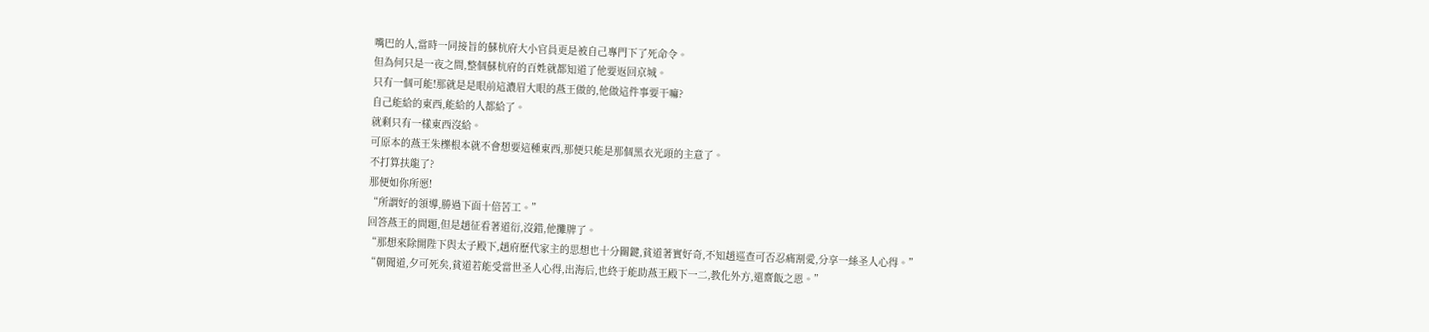嘴巴的人,當時一同接旨的蘇杭府大小官員更是被自己專門下了死命令。
但為何只是一夜之間,整個蘇杭府的百姓就都知道了他要返回京城。
只有一個可能!那就是是眼前這濃眉大眼的燕王做的,他做這件事要干嘛?
自己能給的東西,能給的人都給了。
就剩只有一樣東西沒給。
可原本的燕王朱櫟根本就不會想要這種東西,那便只能是那個黑衣光頭的主意了。
不打算扶龍了?
那便如你所愿!
“所謂好的領導,勝過下面十倍苦工。”
回答燕王的問題,但是趙征看著道衍,沒錯,他攤牌了。
“那想來除開陛下與太子殿下,趙府歷代家主的思想也十分關鍵,貧道著實好奇,不知趙巡查可否忍痛割愛,分享一絲圣人心得。”
“朝聞道,夕可死矣,貧道若能受當世圣人心得,出海后,也終于能助燕王殿下一二,教化外方,還齋飯之恩。”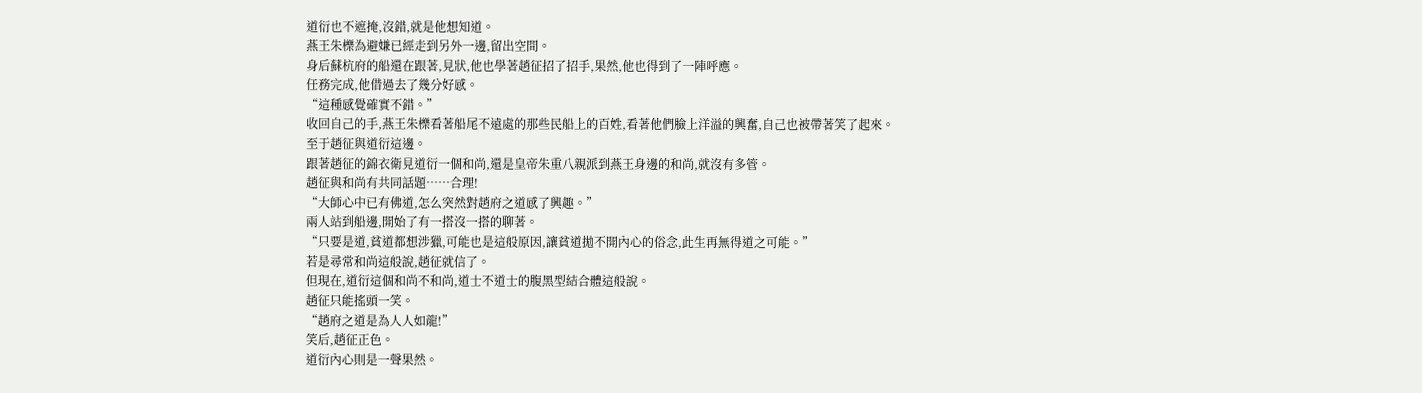道衍也不遮掩,沒錯,就是他想知道。
燕王朱櫟為避嫌已經走到另外一邊,留出空間。
身后蘇杭府的船還在跟著,見狀,他也學著趙征招了招手,果然,他也得到了一陣呼應。
任務完成,他借過去了幾分好感。
“這種感覺確實不錯。”
收回自己的手,燕王朱櫟看著船尾不遠處的那些民船上的百姓,看著他們臉上洋溢的興奮,自己也被帶著笑了起來。
至于趙征與道衍這邊。
跟著趙征的錦衣衛見道衍一個和尚,還是皇帝朱重八親派到燕王身邊的和尚,就沒有多管。
趙征與和尚有共同話題……合理!
“大師心中已有佛道,怎么突然對趙府之道感了興趣。”
兩人站到船邊,開始了有一搭沒一搭的聊著。
“只要是道,貧道都想涉獵,可能也是這般原因,讓貧道拋不開內心的俗念,此生再無得道之可能。”
若是尋常和尚這般說,趙征就信了。
但現在,道衍這個和尚不和尚,道士不道士的腹黑型結合體這般說。
趙征只能搖頭一笑。
“趙府之道是為人人如龍!”
笑后,趙征正色。
道衍內心則是一聲果然。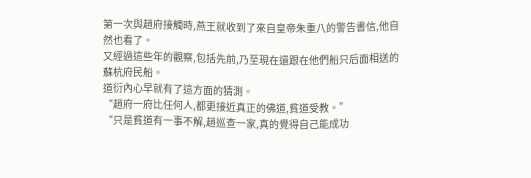第一次與趙府接觸時,燕王就收到了來自皇帝朱重八的警告書信,他自然也看了。
又經過這些年的觀察,包括先前,乃至現在還跟在他們船只后面相送的蘇杭府民船。
道衍內心早就有了這方面的猜測。
“趙府一府比任何人,都更接近真正的佛道,貧道受教。”
“只是貧道有一事不解,趙巡查一家,真的覺得自己能成功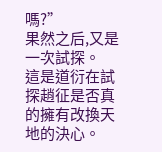嗎?”
果然之后,又是一次試探。
這是道衍在試探趙征是否真的擁有改換天地的決心。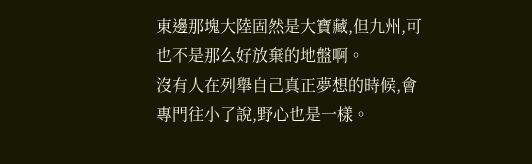東邊那塊大陸固然是大寶藏,但九州,可也不是那么好放棄的地盤啊。
沒有人在列舉自己真正夢想的時候,會專門往小了說,野心也是一樣。